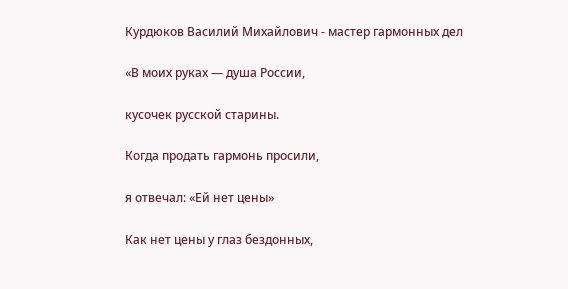Курдюков Василий Михайлович - мастер гармонных дел

«В моих руках — душа России,

кусочек русской старины.

Когда продать гармонь просили,

я отвечал: «Ей нет цены»

Как нет цены у глаз бездонных,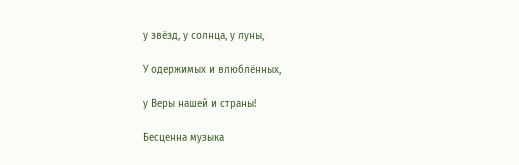у звёзд, у солнца, у луны,

У одержимых и влюблённых,

у Веры нашей и страны!

Бесценна музыка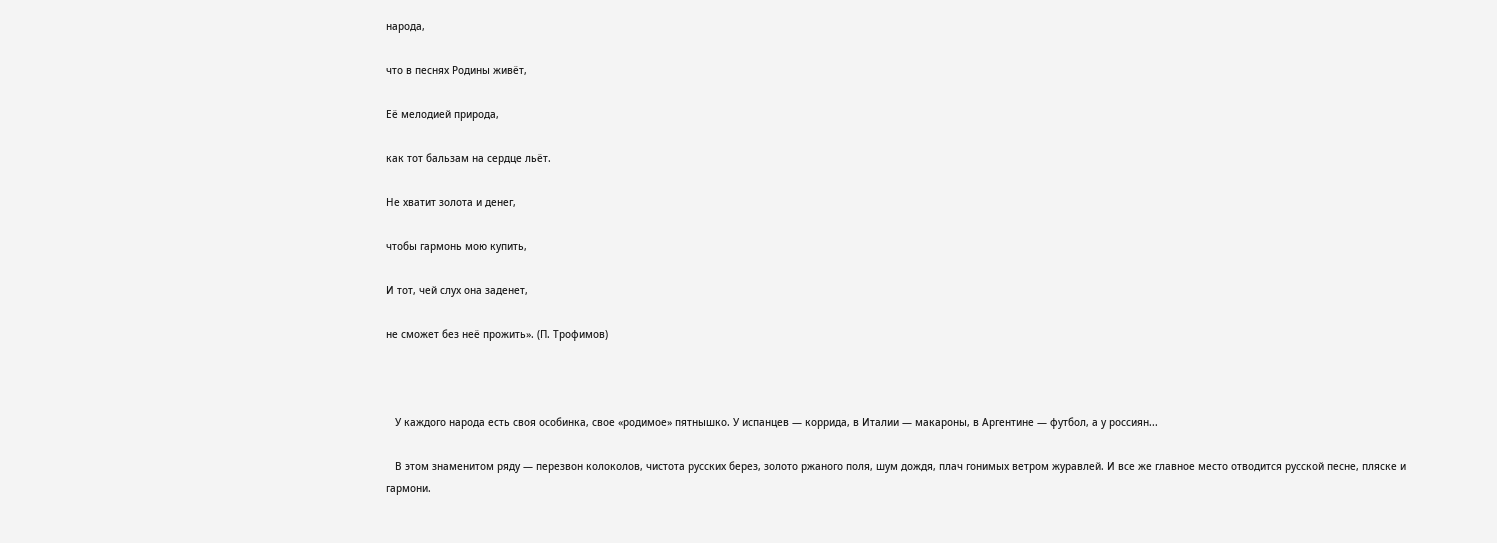народа,

что в песнях Родины живёт,

Её мелодией природа,

как тот бальзам на сердце льёт.

Не хватит золота и денег,

чтобы гармонь мою купить,

И тот, чей слух она заденет,

не сможет без неё прожить». (П. Трофимов)



   У каждого народа есть своя особинка, свое «родимое» пятнышко. У испанцев — коррида, в Италии — макароны, в Аргентине — футбол, а у россиян...

   В этом знаменитом ряду — перезвон колоколов, чистота русских берез, золото ржаного поля, шум дождя, плач гонимых ветром журавлей. И все же главное место отводится русской песне, пляске и гармони.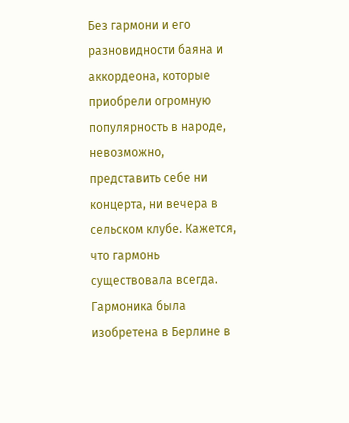Без гармони и его разновидности баяна и аккордеона, которые приобрели огромную популярность в народе, невозможно, представить себе ни концерта, ни вечера в сельском клубе. Кажется, что гармонь существовала всегда. Гармоника была изобретена в Берлине в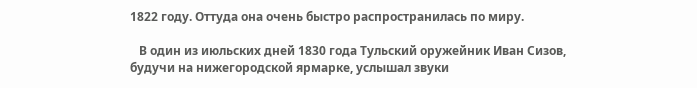1822 году. Оттуда она очень быстро распространилась по миру.

   В один из июльских дней 1830 года Тульский оружейник Иван Сизов, будучи на нижегородской ярмарке, услышал звуки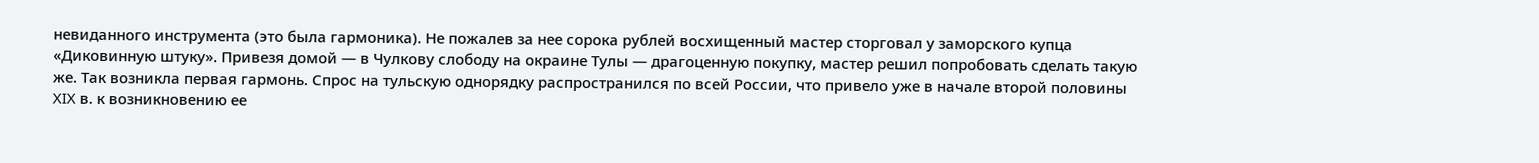невиданного инструмента (это была гармоника). Не пожалев за нее сорока рублей восхищенный мастер сторговал у заморского купца «Диковинную штуку». Привезя домой — в Чулкову слободу на окраине Тулы — драгоценную покупку, мастер решил попробовать сделать такую же. Так возникла первая гармонь. Спрос на тульскую однорядку распространился по всей России, что привело уже в начале второй половины XIX в. к возникновению ее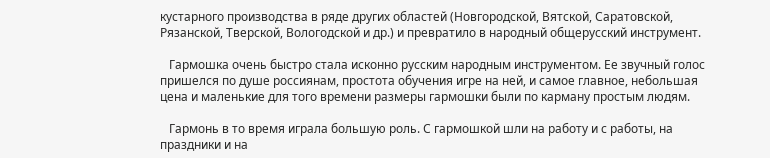кустарного производства в ряде других областей (Новгородской, Вятской, Саратовской, Рязанской, Тверской, Вологодской и др.) и превратило в народный общерусский инструмент.

   Гармошка очень быстро стала исконно русским народным инструментом. Ее звучный голос пришелся по душе россиянам, простота обучения игре на ней, и самое главное, небольшая цена и маленькие для того времени размеры гармошки были по карману простым людям.

   Гармонь в то время играла большую роль. С гармошкой шли на работу и с работы, на праздники и на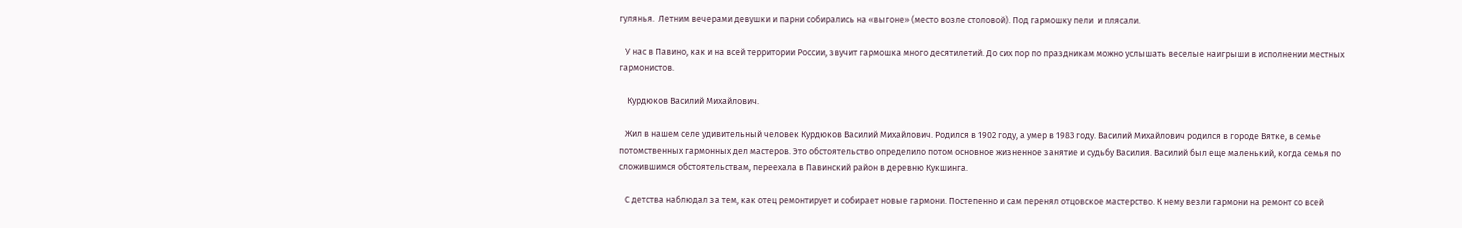гулянья.  Летним вечерами девушки и парни собирались на «выгоне» (место возле столовой). Под гармошку пели  и плясали.

   У нас в Павино, как и на всей территории России, звучит гармошка много десятилетий. До сих пор по праздникам можно услышать веселые наигрыши в исполнении местных гармонистов.

    Курдюков Василий Михайлович.

   Жил в нашем селе удивительный человек Курдюков Василий Михайлович. Родился в 1902 году, а умер в 1983 году. Василий Михайлович родился в городе Вятке, в семье потомственных гармонных дел мастеров. Это обстоятельство определило потом основное жизненное занятие и судьбу Василия. Василий был еще маленький, когда семья по сложившимся обстоятельствам, переехала в Павинский район в деревню Кукшинга.

   С детства наблюдал за тем, как отец ремонтирует и собирает новые гармони. Постепенно и сам перенял отцовское мастерство. К нему везли гармони на ремонт со всей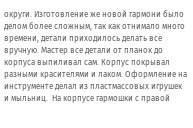округи. Изготовление же новой гармони было делом более сложным, так как отнимало много времени, детали приходилось делать все вручную. Мастер все детали от планок до корпуса выпиливал сам. Корпус покрывал разными красителями и лаком. Оформление на инструменте делал из пластмассовых игрушек и мыльниц.  На корпусе гармошки с правой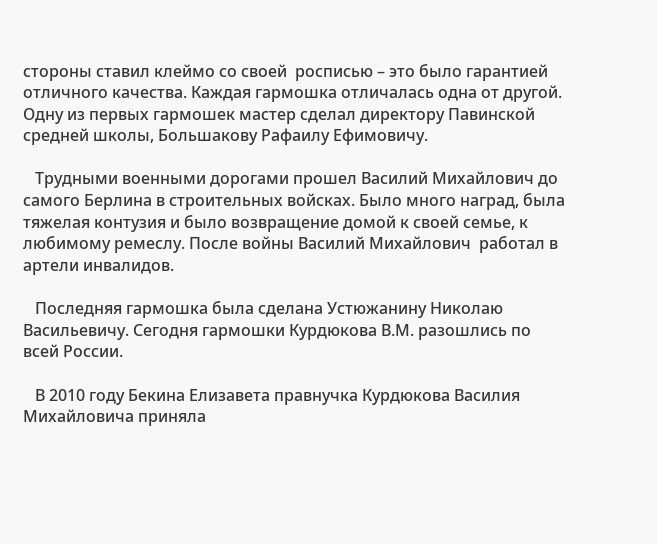стороны ставил клеймо со своей  росписью – это было гарантией отличного качества. Каждая гармошка отличалась одна от другой. Одну из первых гармошек мастер сделал директору Павинской средней школы, Большакову Рафаилу Ефимовичу.

   Трудными военными дорогами прошел Василий Михайлович до самого Берлина в строительных войсках. Было много наград, была тяжелая контузия и было возвращение домой к своей семье, к любимому ремеслу. После войны Василий Михайлович  работал в артели инвалидов.

   Последняя гармошка была сделана Устюжанину Николаю Васильевичу. Сегодня гармошки Курдюкова В.М. разошлись по всей России.

   В 2010 году Бекина Елизавета правнучка Курдюкова Василия Михайловича приняла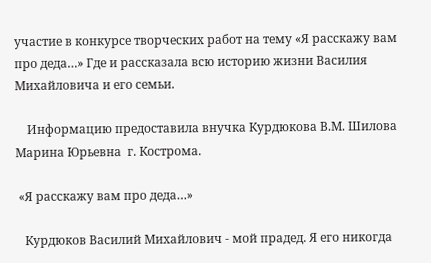участие в конкурсе творческих работ на тему «Я расскажу вам про деда…» Где и рассказала всю историю жизни Василия Михайловича и его семьи.

    Информацию предоставила внучка Курдюкова В.М. Шилова Марина Юрьевна  г. Кострома.

 «Я расскажу вам про деда…»

   Курдюков Василий Михайлович - мой прадед. Я его никогда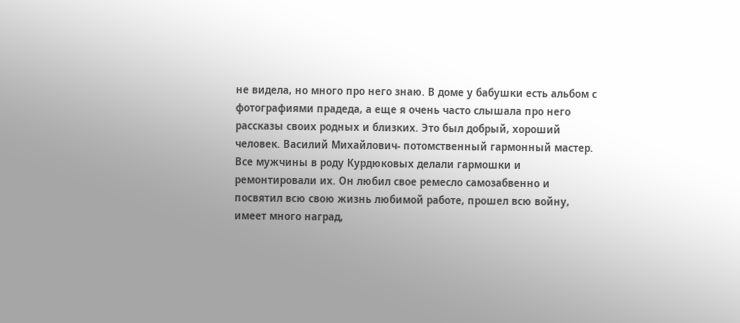не видела, но много про него знаю. В доме у бабушки есть альбом с фотографиями прадеда, а еще я очень часто слышала про него рассказы своих родных и близких. Это был добрый, хороший человек. Василий Михайлович- потомственный гармонный мастер. Все мужчины в роду Курдюковых делали гармошки и ремонтировали их. Он любил свое ремесло самозабвенно и посвятил всю свою жизнь любимой работе, прошел всю войну, имеет много наград,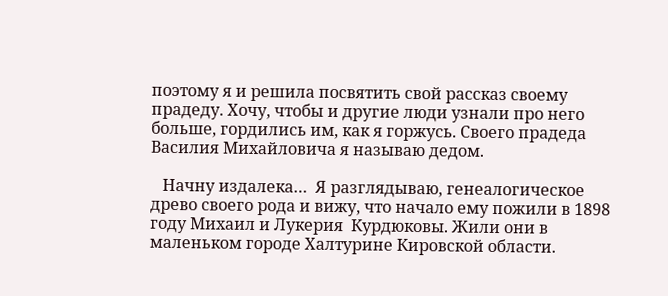поэтому я и решила посвятить свой рассказ своему прадеду. Хочу, чтобы и другие люди узнали про него больше, гордились им, как я горжусь. Своего прадеда Василия Михайловича я называю дедом.

   Начну издалека…  Я разглядываю, генеалогическое древо своего рода и вижу, что начало ему пожили в 1898 году Михаил и Лукерия  Курдюковы. Жили они в маленьком городе Халтурине Кировской области.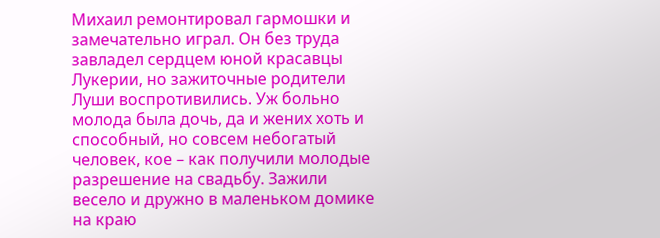Михаил ремонтировал гармошки и замечательно играл. Он без труда завладел сердцем юной красавцы Лукерии, но зажиточные родители Луши воспротивились. Уж больно молода была дочь, да и жених хоть и способный, но совсем небогатый человек, кое – как получили молодые разрешение на свадьбу. Зажили весело и дружно в маленьком домике на краю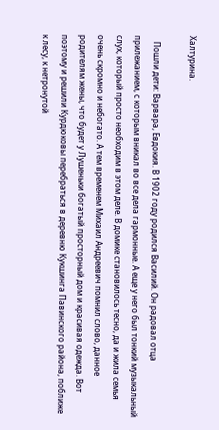Халтурина.

   Пошли дети: Варвара, Евдокия. В 1902 году родился Василий. Он радовал отца прилежанием, с которым вникал во все дела гармонные. А еще у него был тонкий музыкальный слух, который просто необходим в этом деле. В домике становилось тесно, да и жила семья очень скромно и небогато. А тем временем Михаил Андреевич помнил слово, данное родителям жены, что будет у Лушеньки богатый просторный дом и красивая одежда. Вот поэтому и решили Курдюковы перебраться в деревню Кукшинга Павинского района, поближе к лесу, к нетронутой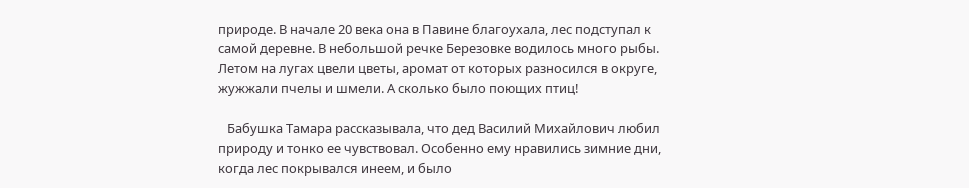природе. В начале 20 века она в Павине благоухала, лес подступал к самой деревне. В небольшой речке Березовке водилось много рыбы. Летом на лугах цвели цветы, аромат от которых разносился в округе, жужжали пчелы и шмели. А сколько было поющих птиц!

   Бабушка Тамара рассказывала, что дед Василий Михайлович любил природу и тонко ее чувствовал. Особенно ему нравились зимние дни, когда лес покрывался инеем, и было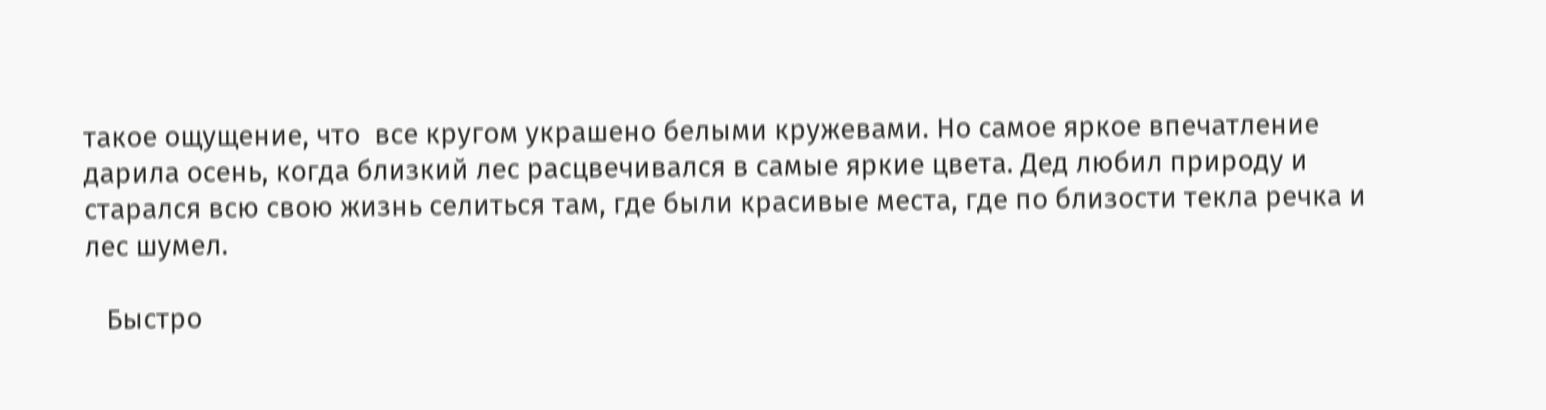такое ощущение, что  все кругом украшено белыми кружевами. Но самое яркое впечатление дарила осень, когда близкий лес расцвечивался в самые яркие цвета. Дед любил природу и старался всю свою жизнь селиться там, где были красивые места, где по близости текла речка и лес шумел.

   Быстро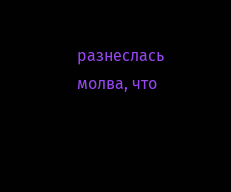разнеслась молва, что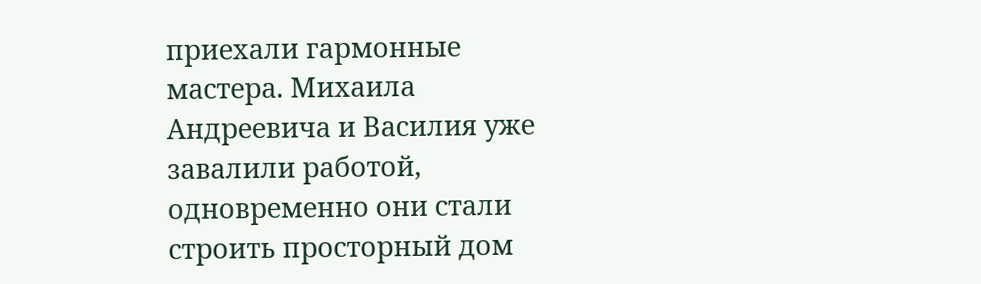приехали гармонные мастера. Михаила Андреевича и Василия уже завалили работой, одновременно они стали строить просторный дом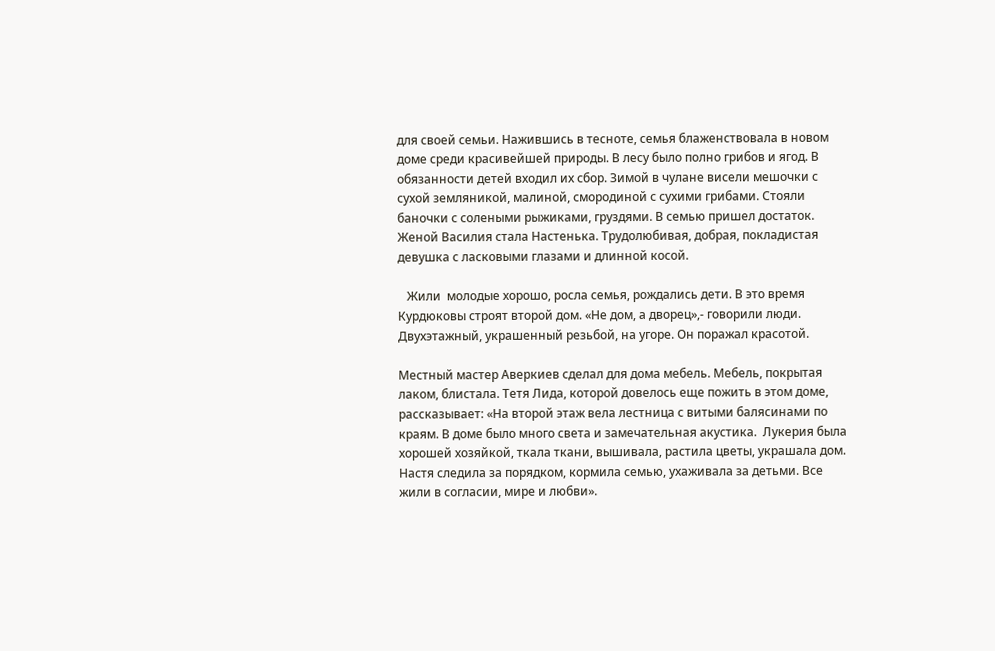для своей семьи. Нажившись в тесноте, семья блаженствовала в новом доме среди красивейшей природы. В лесу было полно грибов и ягод. В обязанности детей входил их сбор. Зимой в чулане висели мешочки с сухой земляникой, малиной, смородиной с сухими грибами. Стояли баночки с солеными рыжиками, груздями. В семью пришел достаток. Женой Василия стала Настенька. Трудолюбивая, добрая, покладистая девушка с ласковыми глазами и длинной косой.

   Жили  молодые хорошо, росла семья, рождались дети. В это время Курдюковы строят второй дом. «Не дом, а дворец»,- говорили люди. Двухэтажный, украшенный резьбой, на угоре. Он поражал красотой.

Местный мастер Аверкиев сделал для дома мебель. Мебель, покрытая лаком, блистала. Тетя Лида, которой довелось еще пожить в этом доме, рассказывает: «На второй этаж вела лестница с витыми балясинами по краям. В доме было много света и замечательная акустика.  Лукерия была хорошей хозяйкой, ткала ткани, вышивала, растила цветы, украшала дом. Настя следила за порядком, кормила семью, ухаживала за детьми. Все жили в согласии, мире и любви».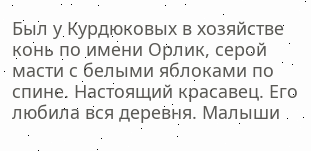Был у Курдюковых в хозяйстве конь по имени Орлик, серой масти с белыми яблоками по спине. Настоящий красавец. Его любила вся деревня. Малыши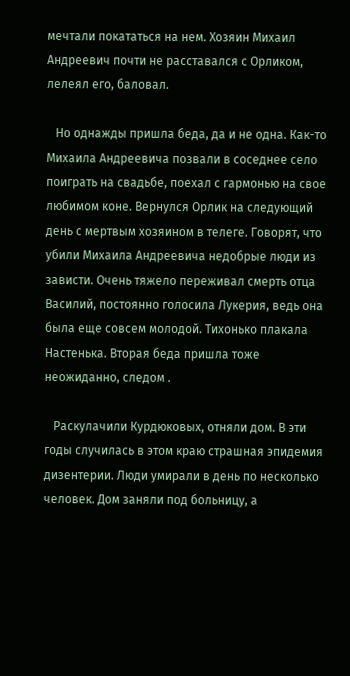мечтали покататься на нем. Хозяин Михаил Андреевич почти не расставался с Орликом, лелеял его, баловал.

   Но однажды пришла беда, да и не одна. Как-то Михаила Андреевича позвали в соседнее село поиграть на свадьбе, поехал с гармонью на свое любимом коне. Вернулся Орлик на следующий день с мертвым хозяином в телеге. Говорят, что убили Михаила Андреевича недобрые люди из зависти. Очень тяжело переживал смерть отца Василий, постоянно голосила Лукерия, ведь она была еще совсем молодой. Тихонько плакала Настенька. Вторая беда пришла тоже неожиданно, следом .

   Раскулачили Курдюковых, отняли дом. В эти годы случилась в этом краю страшная эпидемия дизентерии. Люди умирали в день по несколько человек. Дом заняли под больницу, а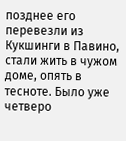позднее его перевезли из Кукшинги в Павино, стали жить в чужом доме, опять в  тесноте. Было уже четверо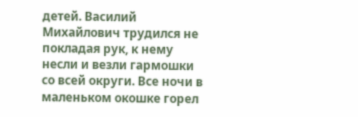детей. Василий Михайлович трудился не покладая рук, к нему несли и везли гармошки со всей округи. Все ночи в маленьком окошке горел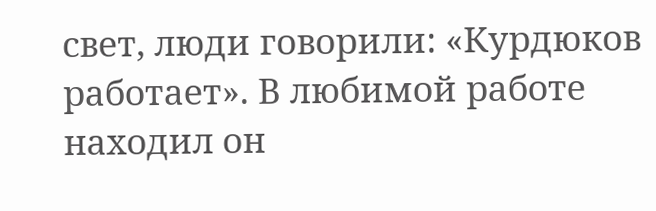свет, люди говорили: «Курдюков работает». В любимой работе находил он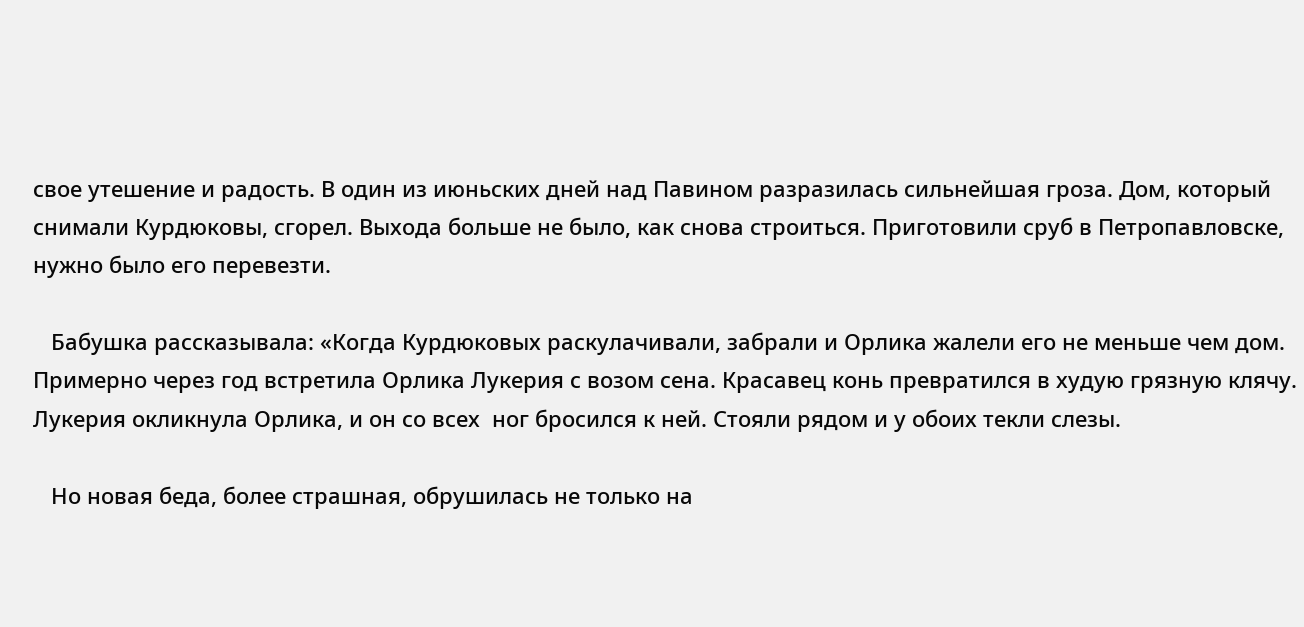свое утешение и радость. В один из июньских дней над Павином разразилась сильнейшая гроза. Дом, который снимали Курдюковы, сгорел. Выхода больше не было, как снова строиться. Приготовили сруб в Петропавловске, нужно было его перевезти.

   Бабушка рассказывала: «Когда Курдюковых раскулачивали, забрали и Орлика жалели его не меньше чем дом. Примерно через год встретила Орлика Лукерия с возом сена. Красавец конь превратился в худую грязную клячу. Лукерия окликнула Орлика, и он со всех  ног бросился к ней. Стояли рядом и у обоих текли слезы.

   Но новая беда, более страшная, обрушилась не только на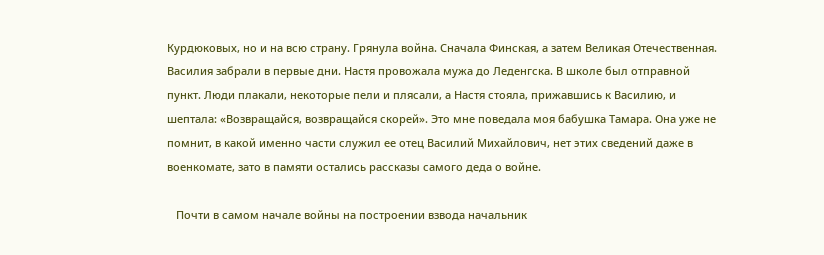Курдюковых, но и на всю страну. Грянула война. Сначала Финская, а затем Великая Отечественная. Василия забрали в первые дни. Настя провожала мужа до Леденгска. В школе был отправной пункт. Люди плакали, некоторые пели и плясали, а Настя стояла, прижавшись к Василию, и шептала: «Возвращайся, возвращайся скорей». Это мне поведала моя бабушка Тамара. Она уже не помнит, в какой именно части служил ее отец Василий Михайлович, нет этих сведений даже в военкомате, зато в памяти остались рассказы самого деда о войне.

   Почти в самом начале войны на построении взвода начальник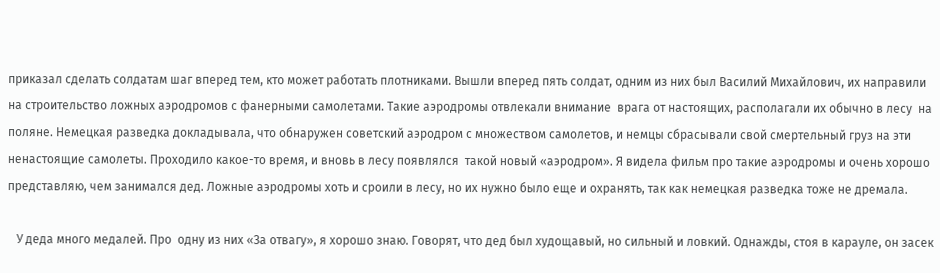приказал сделать солдатам шаг вперед тем, кто может работать плотниками. Вышли вперед пять солдат, одним из них был Василий Михайлович, их направили на строительство ложных аэродромов с фанерными самолетами. Такие аэродромы отвлекали внимание  врага от настоящих, располагали их обычно в лесу  на поляне. Немецкая разведка докладывала, что обнаружен советский аэродром с множеством самолетов, и немцы сбрасывали свой смертельный груз на эти ненастоящие самолеты. Проходило какое-то время, и вновь в лесу появлялся  такой новый «аэродром». Я видела фильм про такие аэродромы и очень хорошо представляю, чем занимался дед. Ложные аэродромы хоть и сроили в лесу, но их нужно было еще и охранять, так как немецкая разведка тоже не дремала.

   У деда много медалей. Про  одну из них «За отвагу», я хорошо знаю. Говорят, что дед был худощавый, но сильный и ловкий. Однажды, стоя в карауле, он засек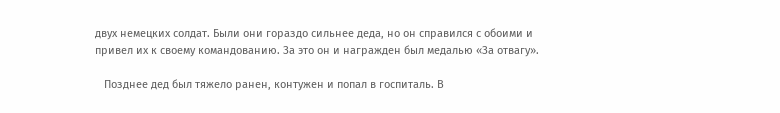двух немецких солдат. Были они гораздо сильнее деда, но он справился с обоими и привел их к своему командованию. За это он и награжден был медалью «За отвагу».

   Позднее дед был тяжело ранен, контужен и попал в госпиталь. В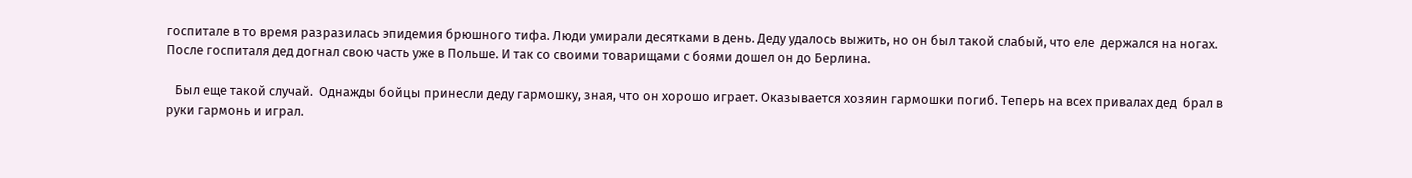госпитале в то время разразилась эпидемия брюшного тифа. Люди умирали десятками в день. Деду удалось выжить, но он был такой слабый, что еле  держался на ногах. После госпиталя дед догнал свою часть уже в Польше. И так со своими товарищами с боями дошел он до Берлина.

   Был еще такой случай.  Однажды бойцы принесли деду гармошку, зная, что он хорошо играет. Оказывается хозяин гармошки погиб. Теперь на всех привалах дед  брал в руки гармонь и играл.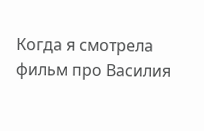Когда я смотрела фильм про Василия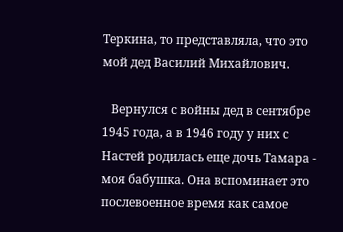Теркина, то представляла, что это мой дед Василий Михайлович.

   Вернулся с войны дед в сентябре 1945 года, а в 1946 году у них с Настей родилась еще дочь Тамара - моя бабушка. Она вспоминает это послевоенное время как самое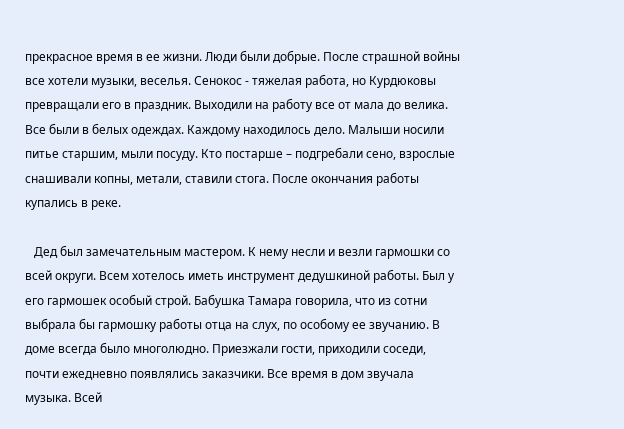прекрасное время в ее жизни. Люди были добрые. После страшной войны все хотели музыки, веселья. Сенокос - тяжелая работа, но Курдюковы превращали его в праздник. Выходили на работу все от мала до велика. Все были в белых одеждах. Каждому находилось дело. Малыши носили питье старшим, мыли посуду. Кто постарше – подгребали сено, взрослые снашивали копны, метали, ставили стога. После окончания работы купались в реке.

   Дед был замечательным мастером. К нему несли и везли гармошки со всей округи. Всем хотелось иметь инструмент дедушкиной работы. Был у его гармошек особый строй. Бабушка Тамара говорила, что из сотни выбрала бы гармошку работы отца на слух, по особому ее звучанию. В доме всегда было многолюдно. Приезжали гости, приходили соседи, почти ежедневно появлялись заказчики. Все время в дом звучала музыка. Всей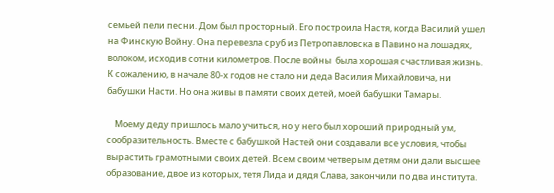семьей пели песни. Дом был просторный. Его построила Настя, когда Василий ушел на Финскую Войну. Она перевезла сруб из Петропавловска в Павино на лошадях, волоком, исходив сотни километров. После войны  была хорошая счастливая жизнь. К сожалению, в начале 80-х годов не стало ни деда Василия Михайловича, ни бабушки Насти. Но она живы в памяти своих детей, моей бабушки Тамары.

    Моему деду пришлось мало учиться, но у него был хороший природный ум, сообразительность. Вместе с бабушкой Настей они создавали все условия, чтобы вырастить грамотными своих детей. Всем своим четверым детям они дали высшее образование, двое из которых, тетя Лида и дядя Слава, закончили по два института.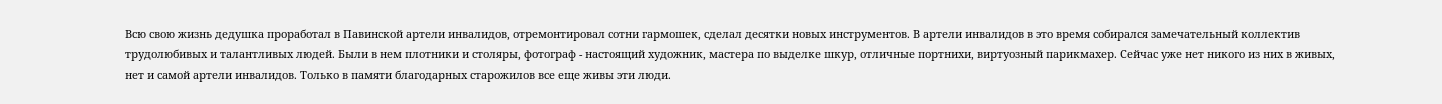Всю свою жизнь дедушка проработал в Павинской артели инвалидов, отремонтировал сотни гармошек, сделал десятки новых инструментов. В артели инвалидов в это время собирался замечательный коллектив трудолюбивых и талантливых людей. Были в нем плотники и столяры, фотограф - настоящий художник, мастера по выделке шкур, отличные портнихи, виртуозный парикмахер. Сейчас уже нет никого из них в живых, нет и самой артели инвалидов. Только в памяти благодарных старожилов все еще живы эти люди.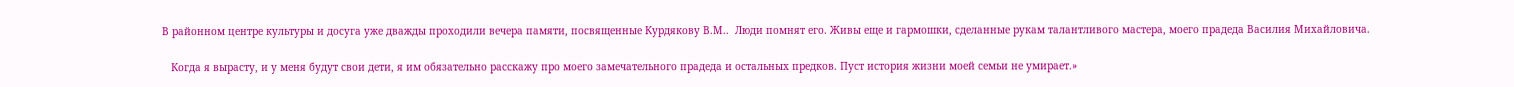В районном центре культуры и досуга уже дважды проходили вечера памяти, посвященные Курдякову В.М..  Люди помнят его. Живы еще и гармошки, сделанные рукам талантливого мастера, моего прадеда Василия Михайловича.

   Когда я вырасту, и у меня будут свои дети, я им обязательно расскажу про моего замечательного прадеда и остальных предков. Пуст история жизни моей семьи не умирает.»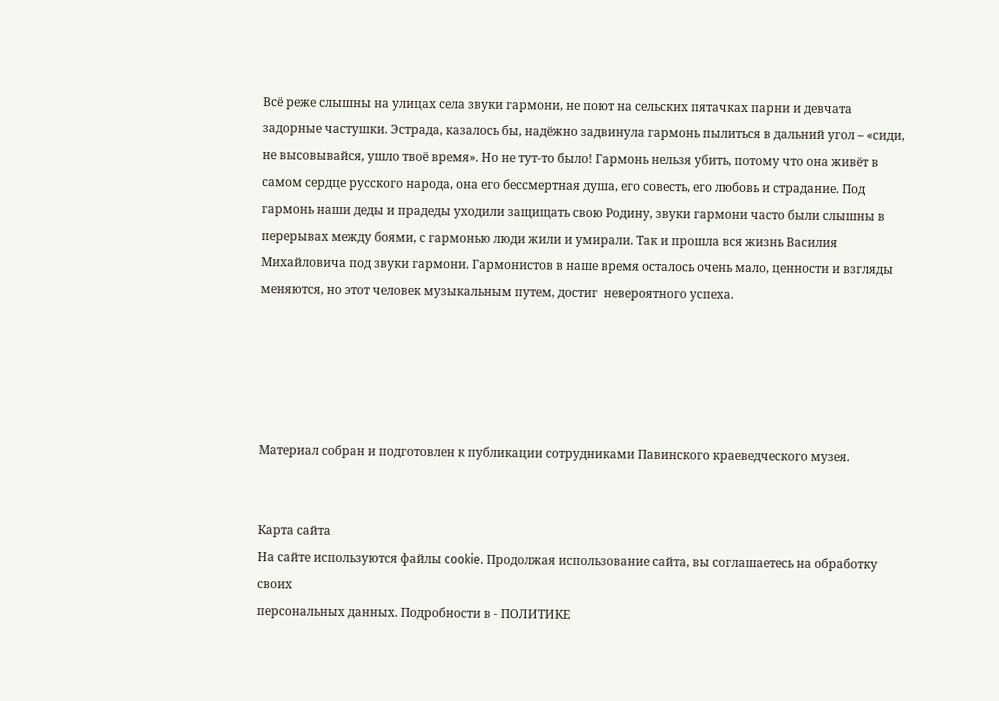Всё реже слышны на улицах села звуки гармони, не поют на сельских пятачках парни и девчата задорные частушки. Эстрада, казалось бы, надёжно задвинула гармонь пылиться в дальний угол – «сиди, не высовывайся, ушло твоё время». Но не тут-то было! Гармонь нельзя убить, потому что она живёт в самом сердце русского народа, она его бессмертная душа, его совесть, его любовь и страдание. Под гармонь наши деды и прадеды уходили защищать свою Родину, звуки гармони часто были слышны в перерывах между боями, с гармонью люди жили и умирали. Так и прошла вся жизнь Василия Михайловича под звуки гармони. Гармонистов в наше время осталось очень мало, ценности и взгляды меняются, но этот человек музыкальным путем, достиг  невероятного успеха.





Материал собран и подготовлен к публикации сотрудниками Павинского краеведческого музея.


Карта сайта
На сайте используются файлы cookie. Продолжая использование сайта, вы соглашаетесь на обработку своих
персональных данных. Подробности в - ПОЛИТИКЕ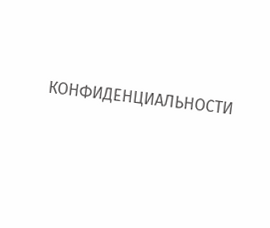КОНФИДЕНЦИАЛЬНОСТИ